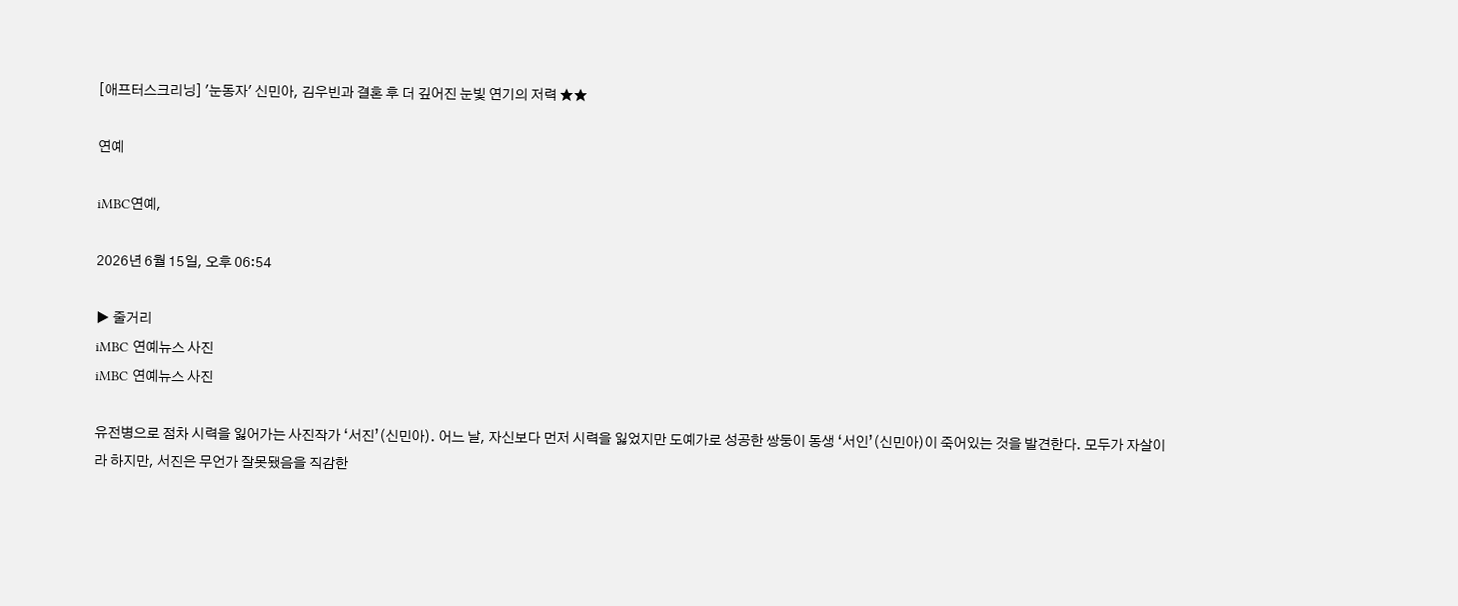[애프터스크리닝] '눈동자' 신민아, 김우빈과 결혼 후 더 깊어진 눈빛 연기의 저력 ★★

연예

iMBC연예,

2026년 6월 15일, 오후 06:54

▶ 줄거리
iMBC 연예뉴스 사진
iMBC 연예뉴스 사진

유전병으로 점차 시력을 잃어가는 사진작가 ‘서진’(신민아). 어느 날, 자신보다 먼저 시력을 잃었지만 도예가로 성공한 쌍둥이 동생 ‘서인’(신민아)이 죽어있는 것을 발견한다. 모두가 자살이라 하지만, 서진은 무언가 잘못됐음을 직감한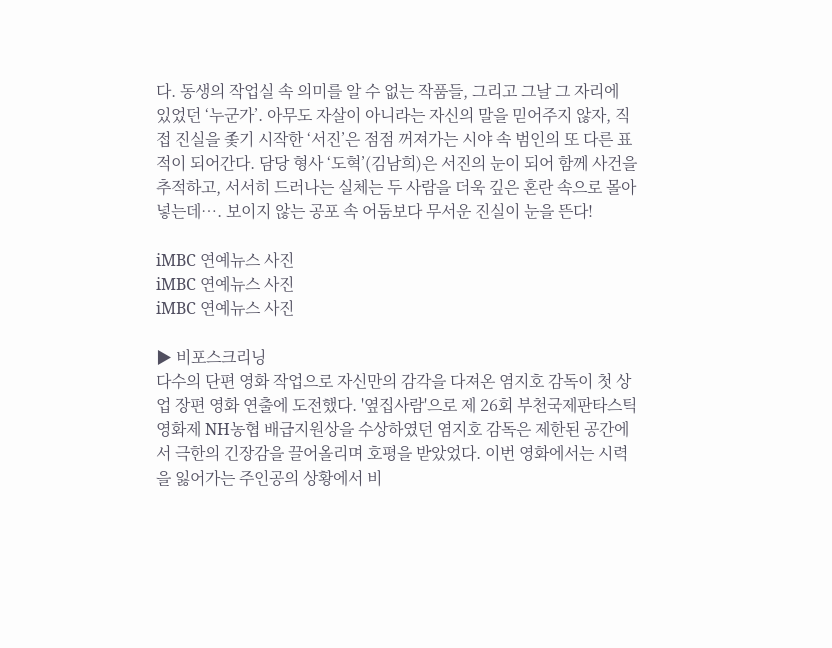다. 동생의 작업실 속 의미를 알 수 없는 작품들, 그리고 그날 그 자리에 있었던 ‘누군가’. 아무도 자살이 아니라는 자신의 말을 믿어주지 않자, 직접 진실을 좇기 시작한 ‘서진’은 점점 꺼져가는 시야 속 범인의 또 다른 표적이 되어간다. 담당 형사 ‘도혁’(김남희)은 서진의 눈이 되어 함께 사건을 추적하고, 서서히 드러나는 실체는 두 사람을 더욱 깊은 혼란 속으로 몰아넣는데…. 보이지 않는 공포 속 어둠보다 무서운 진실이 눈을 뜬다!

iMBC 연예뉴스 사진
iMBC 연예뉴스 사진
iMBC 연예뉴스 사진

▶ 비포스크리닝
다수의 단편 영화 작업으로 자신만의 감각을 다져온 염지호 감독이 첫 상업 장편 영화 연출에 도전했다. '옆집사람'으로 제 26회 부천국제판타스틱영화제 NH농협 배급지원상을 수상하였던 염지호 감독은 제한된 공간에서 극한의 긴장감을 끌어올리며 호평을 받았었다. 이번 영화에서는 시력을 잃어가는 주인공의 상황에서 비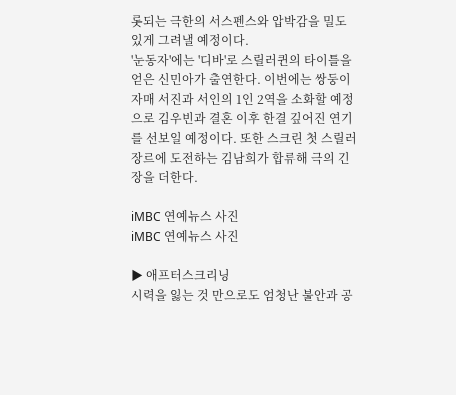롯되는 극한의 서스펜스와 압박감을 밀도 있게 그려낼 예정이다.
'눈동자'에는 '디바'로 스릴러퀸의 타이틀을 얻은 신민아가 출연한다. 이번에는 쌍둥이 자매 서진과 서인의 1인 2역을 소화할 예정으로 김우빈과 결혼 이후 한결 깊어진 연기를 선보일 예정이다. 또한 스크린 첫 스릴러 장르에 도전하는 김남희가 합류해 극의 긴장을 더한다.

iMBC 연예뉴스 사진
iMBC 연예뉴스 사진

▶ 애프터스크리닝
시력을 잃는 것 만으로도 엄청난 불안과 공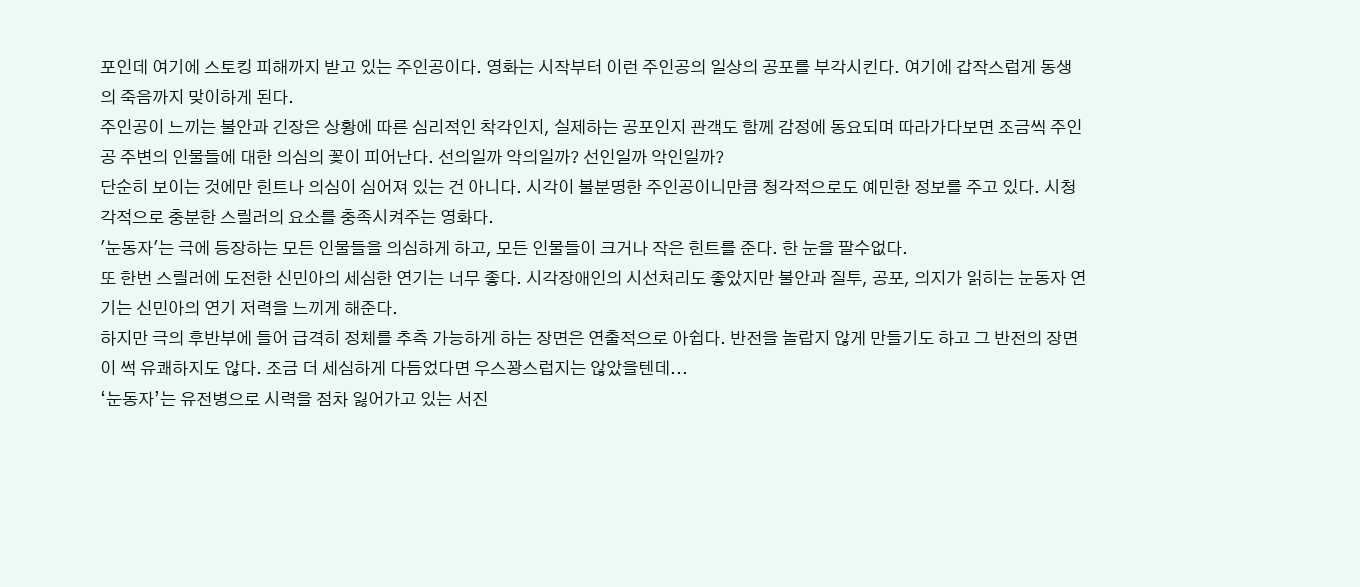포인데 여기에 스토킹 피해까지 받고 있는 주인공이다. 영화는 시작부터 이런 주인공의 일상의 공포를 부각시킨다. 여기에 갑작스럽게 동생의 죽음까지 맞이하게 된다.
주인공이 느끼는 불안과 긴장은 상황에 따른 심리적인 착각인지, 실제하는 공포인지 관객도 함께 감정에 동요되며 따라가다보면 조금씩 주인공 주변의 인물들에 대한 의심의 꽃이 피어난다. 선의일까 악의일까? 선인일까 악인일까?
단순히 보이는 것에만 힌트나 의심이 심어져 있는 건 아니다. 시각이 불분명한 주인공이니만큼 청각적으로도 예민한 정보를 주고 있다. 시청각적으로 충분한 스릴러의 요소를 충족시켜주는 영화다.
'눈동자'는 극에 등장하는 모든 인물들을 의심하게 하고, 모든 인물들이 크거나 작은 힌트를 준다. 한 눈을 팔수없다.
또 한번 스릴러에 도전한 신민아의 세심한 연기는 너무 좋다. 시각장애인의 시선처리도 좋았지만 불안과 질투, 공포, 의지가 읽히는 눈동자 연기는 신민아의 연기 저력을 느끼게 해준다.
하지만 극의 후반부에 들어 급격히 정체를 추측 가능하게 하는 장면은 연출적으로 아쉽다. 반전을 놀랍지 않게 만들기도 하고 그 반전의 장면이 썩 유쾌하지도 않다. 조금 더 세심하게 다듬었다면 우스꽝스럽지는 않았을텐데...
‘눈동자’는 유전병으로 시력을 점차 잃어가고 있는 서진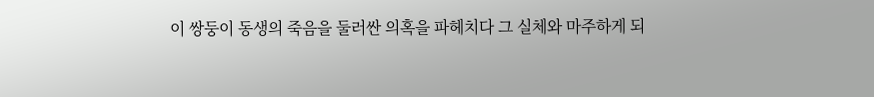이 쌍둥이 동생의 죽음을 둘러싼 의혹을 파헤치다 그 실체와 마주하게 되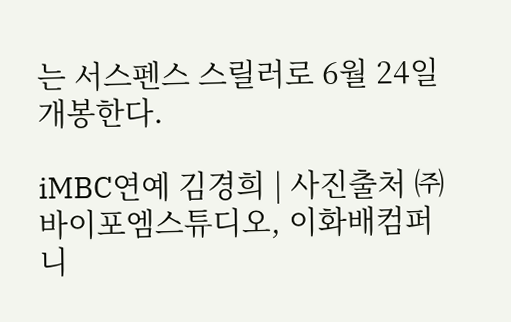는 서스펜스 스릴러로 6월 24일 개봉한다.

iMBC연예 김경희 | 사진출처 ㈜바이포엠스튜디오, 이화배컴퍼니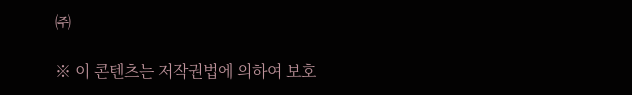㈜

※ 이 콘텐츠는 저작권법에 의하여 보호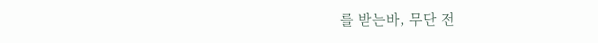를 받는바, 무단 전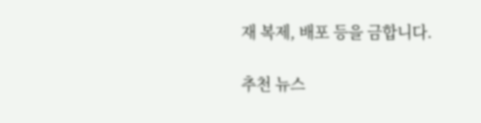재 복제, 배포 등을 금합니다.

추천 뉴스